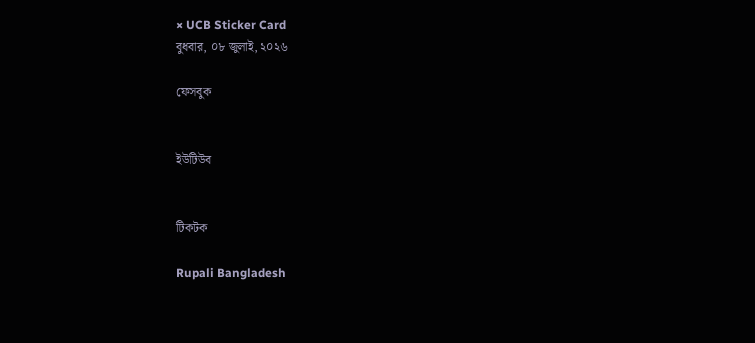× UCB Sticker Card
বুধবার, ০৮ জুলাই, ২০২৬

ফেসবুক


ইউটিউব


টিকটক

Rupali Bangladesh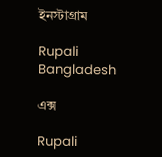ইনস্টাগ্রাম

Rupali Bangladesh

এক্স

Rupali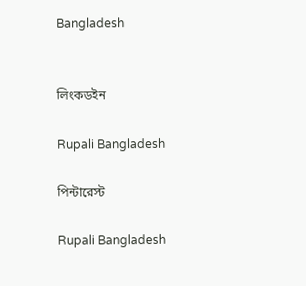Bangladesh


লিংকডইন

Rupali Bangladesh

পিন্টারেস্ট

Rupali Bangladesh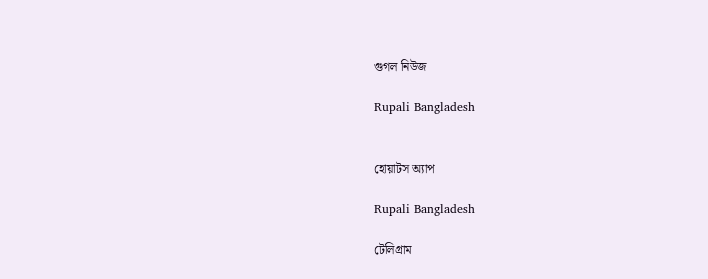গুগল নিউজ

Rupali Bangladesh


হোয়াটস অ্যাপ

Rupali Bangladesh

টেলিগ্রাম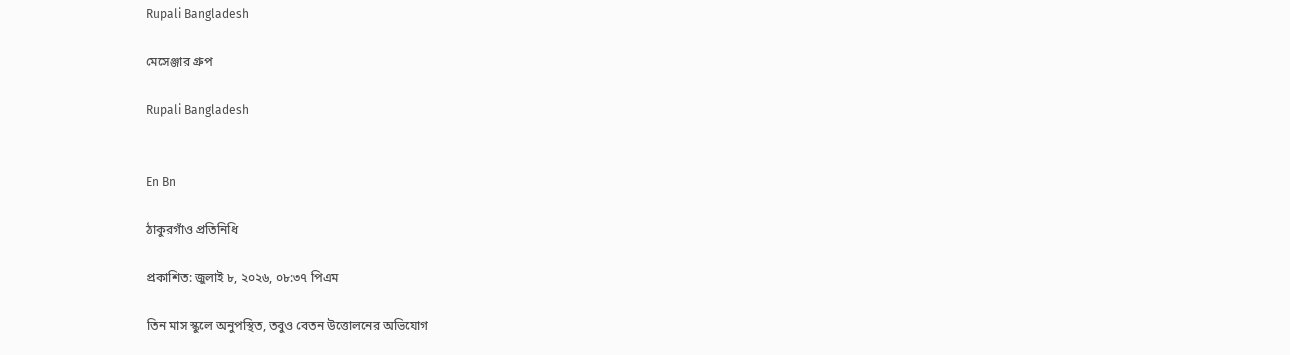Rupali Bangladesh

মেসেঞ্জার গ্রুপ

Rupali Bangladesh


En Bn

ঠাকুরগাঁও প্রতিনিধি

প্রকাশিত: জুলাই ৮, ২০২৬, ০৮:৩৭ পিএম

তিন মাস স্কুলে অনুপস্থিত, তবুও বেতন উত্তোলনের অভিযোগ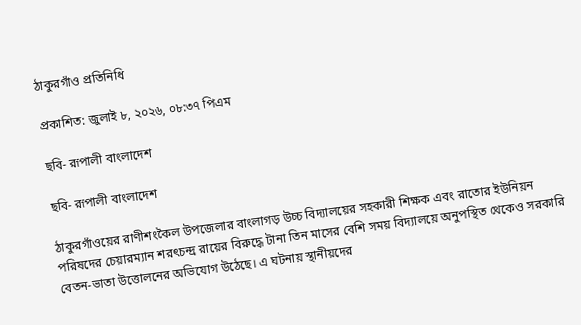ঠাকুরগাঁও প্রতিনিধি

প্রকাশিত: জুলাই ৮, ২০২৬, ০৮:৩৭ পিএম

ছবি- রূপালী বাংলাদেশ

ছবি- রূপালী বাংলাদেশ

ঠাকুরগাঁওয়ের রাণীশংকৈল উপজেলার বাংলাগড় উচ্চ বিদ্যালয়ের সহকারী শিক্ষক এবং রাতোর ইউনিয়ন পরিষদের চেয়ারম্যান শরৎচন্দ্র রায়ের বিরুদ্ধে টানা তিন মাসের বেশি সময় বিদ্যালয়ে অনুপস্থিত থেকেও সরকারি বেতন-ভাতা উত্তোলনের অভিযোগ উঠেছে। এ ঘটনায় স্থানীয়দের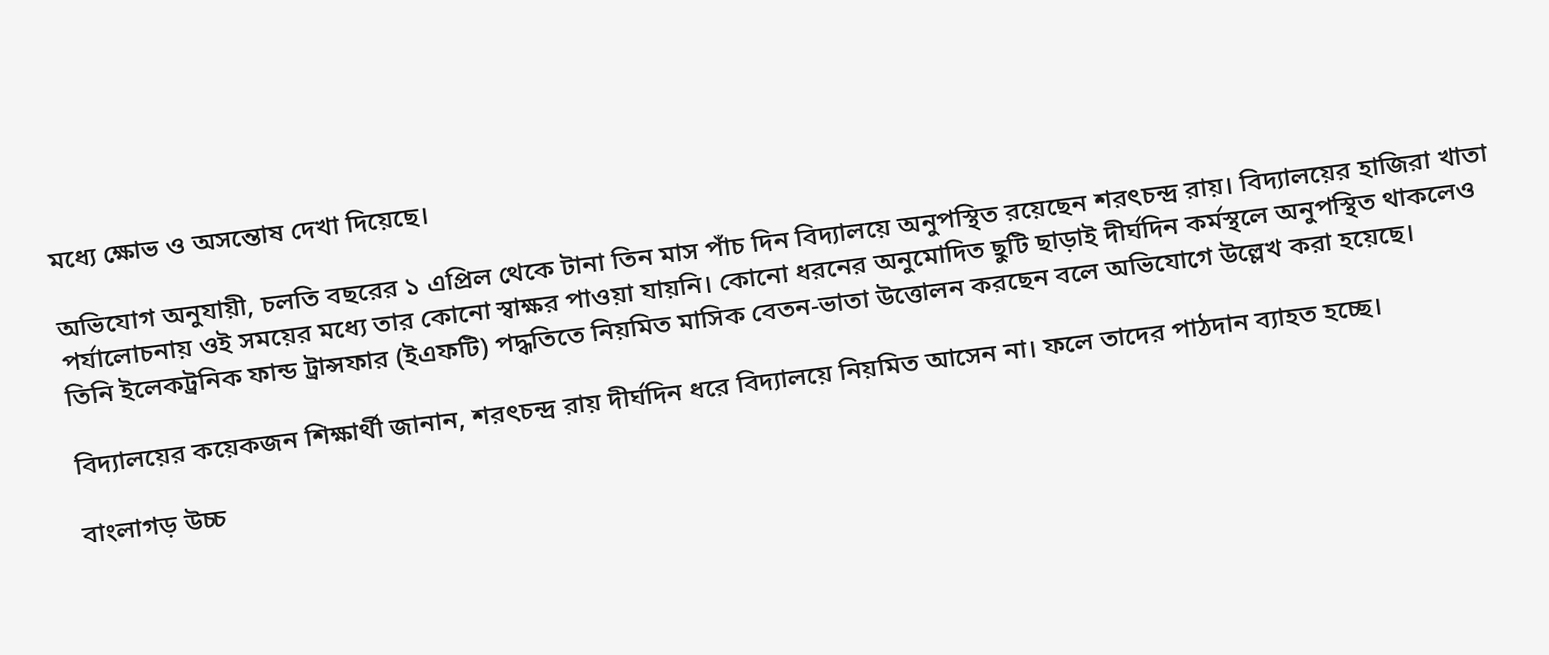মধ্যে ক্ষোভ ও অসন্তোষ দেখা দিয়েছে।

অভিযোগ অনুযায়ী, চলতি বছরের ১ এপ্রিল থেকে টানা তিন মাস পাঁচ দিন বিদ্যালয়ে অনুপস্থিত রয়েছেন শরৎচন্দ্র রায়। বিদ্যালয়ের হাজিরা খাতা পর্যালোচনায় ওই সময়ের মধ্যে তার কোনো স্বাক্ষর পাওয়া যায়নি। কোনো ধরনের অনুমোদিত ছুটি ছাড়াই দীর্ঘদিন কর্মস্থলে অনুপস্থিত থাকলেও তিনি ইলেকট্রনিক ফান্ড ট্রান্সফার (ইএফটি) পদ্ধতিতে নিয়মিত মাসিক বেতন-ভাতা উত্তোলন করছেন বলে অভিযোগে উল্লেখ করা হয়েছে।

বিদ্যালয়ের কয়েকজন শিক্ষার্থী জানান, শরৎচন্দ্র রায় দীর্ঘদিন ধরে বিদ্যালয়ে নিয়মিত আসেন না। ফলে তাদের পাঠদান ব্যাহত হচ্ছে।

বাংলাগড় উচ্চ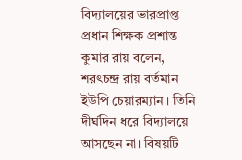বিদ্যালয়ের ভারপ্রাপ্ত প্রধান শিক্ষক প্রশান্ত কুমার রায় বলেন, শরৎচন্দ্র রায় বর্তমান ইউপি চেয়ারম্যান। তিনি দীর্ঘদিন ধরে বিদ্যালয়ে আসছেন না। বিষয়টি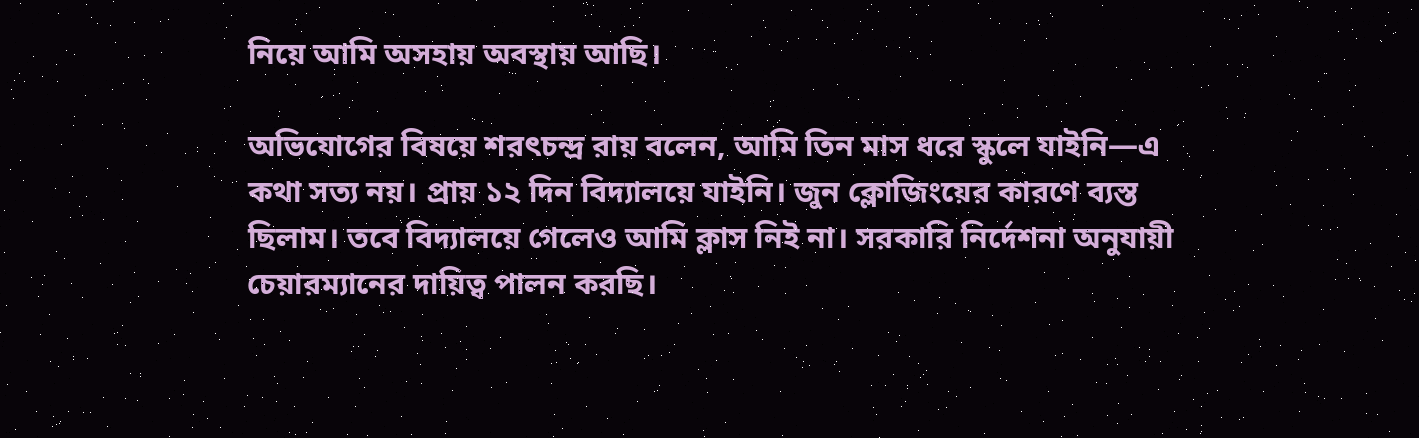নিয়ে আমি অসহায় অবস্থায় আছি।

অভিযোগের বিষয়ে শরৎচন্দ্র রায় বলেন, আমি তিন মাস ধরে স্কুলে যাইনি—এ কথা সত্য নয়। প্রায় ১২ দিন বিদ্যালয়ে যাইনি। জুন ক্লোজিংয়ের কারণে ব্যস্ত ছিলাম। তবে বিদ্যালয়ে গেলেও আমি ক্লাস নিই না। সরকারি নির্দেশনা অনুযায়ী চেয়ারম্যানের দায়িত্ব পালন করছি।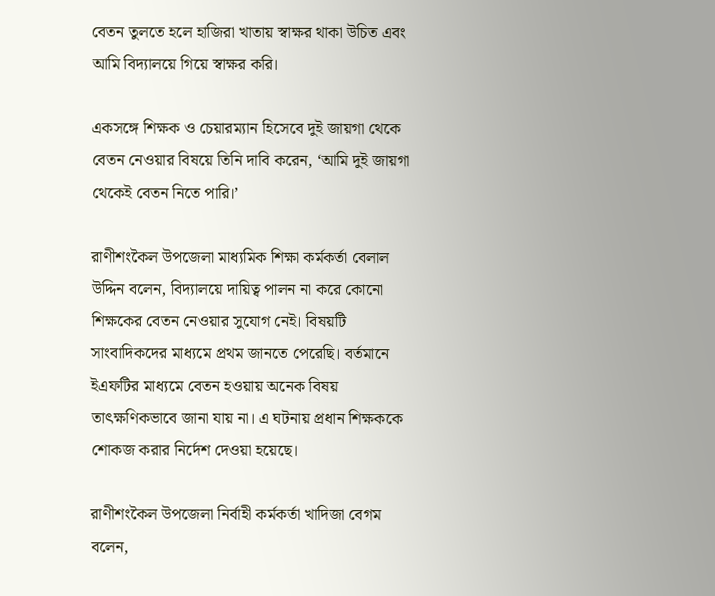বেতন তুলতে হলে হাজিরা খাতায় স্বাক্ষর থাকা উচিত এবং আমি বিদ্যালয়ে গিয়ে স্বাক্ষর করি।

একসঙ্গে শিক্ষক ও চেয়ারম্যান হিসেবে দুই জায়গা থেকে বেতন নেওয়ার বিষয়ে তিনি দাবি করেন, ‘আমি দুই জায়গা থেকেই বেতন নিতে পারি।’

রাণীশংকৈল উপজেলা মাধ্যমিক শিক্ষা কর্মকর্তা বেলাল উদ্দিন বলেন, বিদ্যালয়ে দায়িত্ব পালন না করে কোনো শিক্ষকের বেতন নেওয়ার সুযোগ নেই। বিষয়টি সাংবাদিকদের মাধ্যমে প্রথম জানতে পেরেছি। বর্তমানে ইএফটির মাধ্যমে বেতন হওয়ায় অনেক বিষয় তাৎক্ষণিকভাবে জানা যায় না। এ ঘটনায় প্রধান শিক্ষককে শোকজ করার নির্দেশ দেওয়া হয়েছে।

রাণীশংকৈল উপজেলা নির্বাহী কর্মকর্তা খাদিজা বেগম বলেন,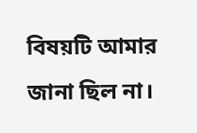বিষয়টি আমার জানা ছিল না।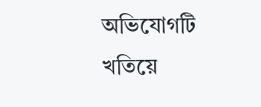অভিযোগটি খতিয়ে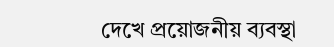দেখে প্রয়োজনীয় ব্যবস্থা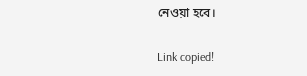নেওয়া হবে।

Link copied!